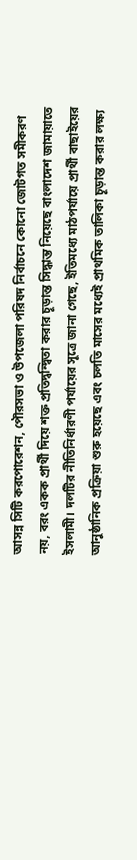আসন্ন সিটি করপোরেশন, পৌরসভা ও উপজেলা পরিষদ নির্বাচনে কোনো জোটগত সমীকরণ নয়, বরং একক প্রার্থী দিয়ে শক্ত প্রতিদ্বন্দ্বিতা করার চূড়ান্ত সিদ্ধান্ত নিয়েছে বাংলাদেশ জামায়াতে ইসলামী। দলটির নীতিনির্ধারণী পর্যায়ের সূত্রে জানা গেছে, ইতিমধ্যে মাঠপর্যায়ে প্রার্থী বাছাইয়ের আনুষ্ঠানিক প্রক্রিয়া শুরু হয়েছে এবং চলতি মাসের মধ্যেই প্রাথমিক তালিকা চূড়ান্ত করার লক্ষ্য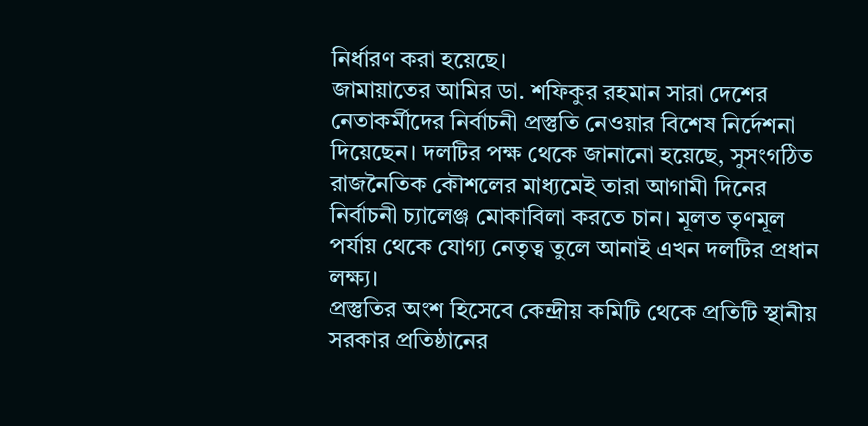নির্ধারণ করা হয়েছে।
জামায়াতের আমির ডা. শফিকুর রহমান সারা দেশের নেতাকর্মীদের নির্বাচনী প্রস্তুতি নেওয়ার বিশেষ নির্দেশনা দিয়েছেন। দলটির পক্ষ থেকে জানানো হয়েছে, সুসংগঠিত রাজনৈতিক কৌশলের মাধ্যমেই তারা আগামী দিনের নির্বাচনী চ্যালেঞ্জ মোকাবিলা করতে চান। মূলত তৃণমূল পর্যায় থেকে যোগ্য নেতৃত্ব তুলে আনাই এখন দলটির প্রধান লক্ষ্য।
প্রস্তুতির অংশ হিসেবে কেন্দ্রীয় কমিটি থেকে প্রতিটি স্থানীয় সরকার প্রতিষ্ঠানের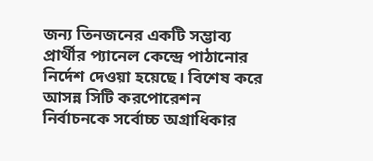জন্য তিনজনের একটি সম্ভাব্য প্রার্থীর প্যানেল কেন্দ্রে পাঠানোর নির্দেশ দেওয়া হয়েছে। বিশেষ করে আসন্ন সিটি করপোরেশন নির্বাচনকে সর্বোচ্চ অগ্রাধিকার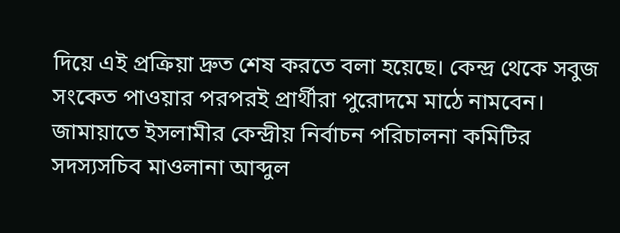দিয়ে এই প্রক্রিয়া দ্রুত শেষ করতে বলা হয়েছে। কেন্দ্র থেকে সবুজ সংকেত পাওয়ার পরপরই প্রার্থীরা পুরোদমে মাঠে নামবেন।
জামায়াতে ইসলামীর কেন্দ্রীয় নির্বাচন পরিচালনা কমিটির সদস্যসচিব মাওলানা আব্দুল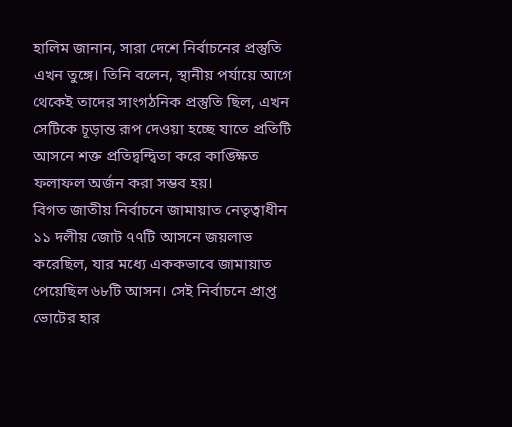হালিম জানান, সারা দেশে নির্বাচনের প্রস্তুতি এখন তুঙ্গে। তিনি বলেন, স্থানীয় পর্যায়ে আগে থেকেই তাদের সাংগঠনিক প্রস্তুতি ছিল, এখন সেটিকে চূড়ান্ত রূপ দেওয়া হচ্ছে যাতে প্রতিটি আসনে শক্ত প্রতিদ্বন্দ্বিতা করে কাঙ্ক্ষিত ফলাফল অর্জন করা সম্ভব হয়।
বিগত জাতীয় নির্বাচনে জামায়াত নেতৃত্বাধীন ১১ দলীয় জোট ৭৭টি আসনে জয়লাভ করেছিল, যার মধ্যে এককভাবে জামায়াত পেয়েছিল ৬৮টি আসন। সেই নির্বাচনে প্রাপ্ত ভোটের হার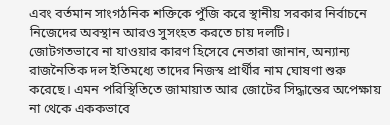এবং বর্তমান সাংগঠনিক শক্তিকে পুঁজি করে স্থানীয় সরকার নির্বাচনে নিজেদের অবস্থান আরও সুসংহত করতে চায় দলটি।
জোটগতভাবে না যাওয়ার কারণ হিসেবে নেতারা জানান, অন্যান্য রাজনৈতিক দল ইতিমধ্যে তাদের নিজস্ব প্রার্থীর নাম ঘোষণা শুরু করেছে। এমন পরিস্থিতিতে জামায়াত আর জোটের সিদ্ধান্তের অপেক্ষায় না থেকে এককভাবে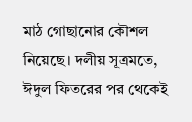মাঠ গোছানোর কৌশল নিয়েছে। দলীয় সূত্রমতে, ঈদুল ফিতরের পর থেকেই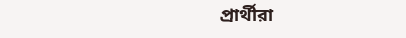প্রার্থীরা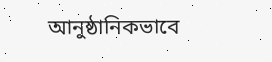আনুষ্ঠানিকভাবে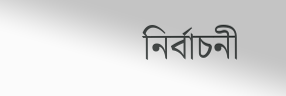নির্বাচনী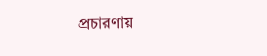প্রচারণায়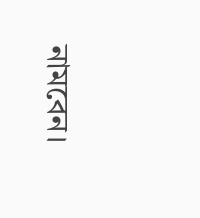নামবেন।